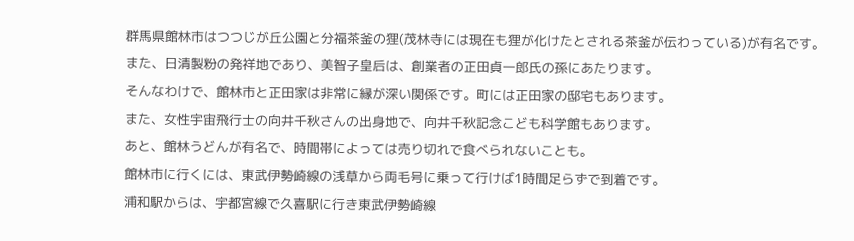群馬県館林市はつつじが丘公園と分福茶釜の狸(茂林寺には現在も狸が化けたとされる茶釜が伝わっている)が有名です。
また、日清製粉の発祥地であり、美智子皇后は、創業者の正田貞一郎氏の孫にあたります。
そんなわけで、館林市と正田家は非常に縁が深い関係です。町には正田家の邸宅もあります。
また、女性宇宙飛行士の向井千秋さんの出身地で、向井千秋記念こども科学館もあります。
あと、館林うどんが有名で、時間帯によっては売り切れで食べられないことも。
館林市に行くには、東武伊勢崎線の浅草から両毛号に乗って行けば1時間足らずで到着です。
浦和駅からは、宇都宮線で久喜駅に行き東武伊勢崎線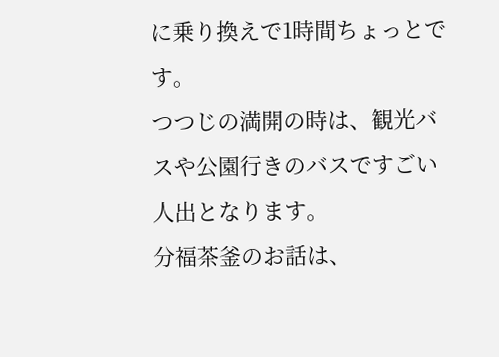に乗り換えで1時間ちょっとです。
つつじの満開の時は、観光バスや公園行きのバスですごい人出となります。
分福茶釜のお話は、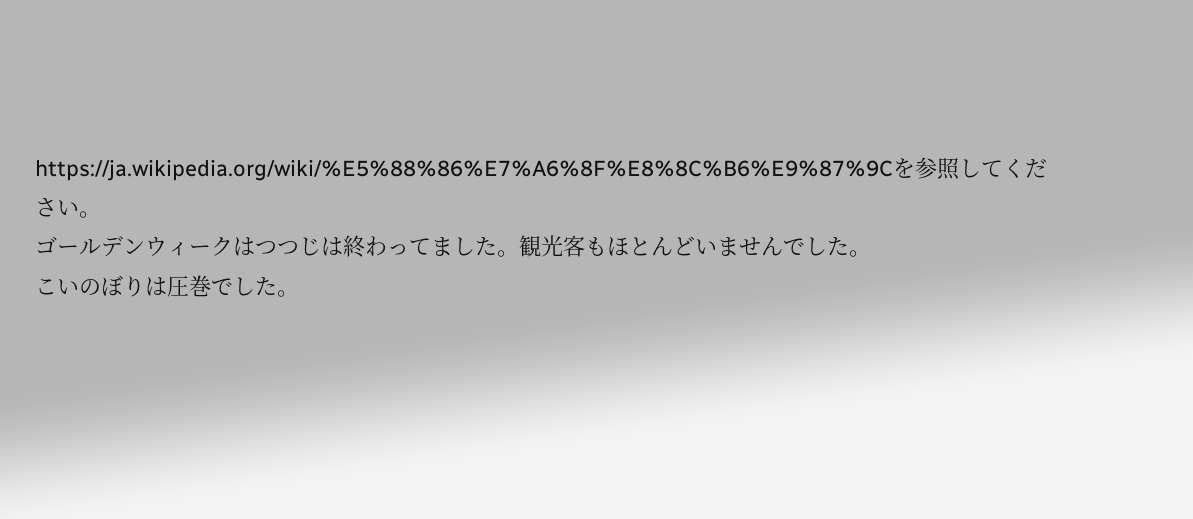https://ja.wikipedia.org/wiki/%E5%88%86%E7%A6%8F%E8%8C%B6%E9%87%9Cを参照してください。
ゴールデンウィークはつつじは終わってました。観光客もほとんどいませんでした。
こいのぼりは圧巻でした。